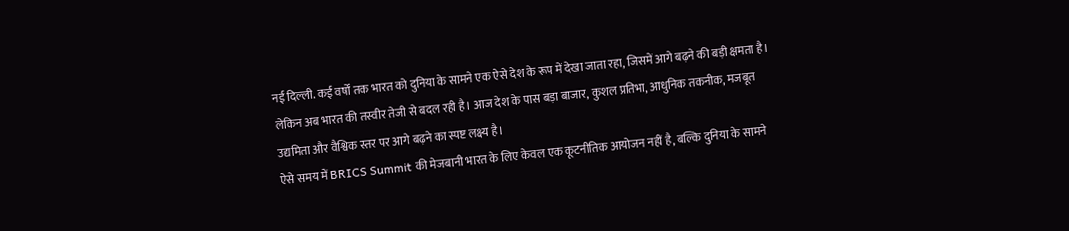नई दिल्ली. कई वर्षों तक भारत को दुनिया के सामने एक ऐसे देश के रूप में देखा जाता रहा, जिसमें आगे बढ़ने की बड़ी क्षमता है। लेकिन अब भारत की तस्वीर तेजी से बदल रही है। आज देश के पास बड़ा बाजार, कुशल प्रतिभा, आधुनिक तकनीक, मजबूत उद्यमिता और वैश्विक स्तर पर आगे बढ़ने का स्पष्ट लक्ष्य है।
ऐसे समय में BRICS Summit की मेजबानी भारत के लिए केवल एक कूटनीतिक आयोजन नहीं है, बल्कि दुनिया के सामने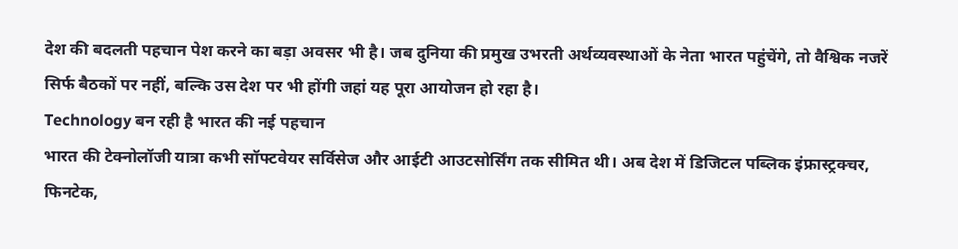देश की बदलती पहचान पेश करने का बड़ा अवसर भी है। जब दुनिया की प्रमुख उभरती अर्थव्यवस्थाओं के नेता भारत पहुंचेंगे, तो वैश्विक नजरें सिर्फ बैठकों पर नहीं, बल्कि उस देश पर भी होंगी जहां यह पूरा आयोजन हो रहा है।
Technology बन रही है भारत की नई पहचान
भारत की टेक्नोलॉजी यात्रा कभी सॉफ्टवेयर सर्विसेज और आईटी आउटसोर्सिंग तक सीमित थी। अब देश में डिजिटल पब्लिक इंफ्रास्ट्रक्चर, फिनटेक,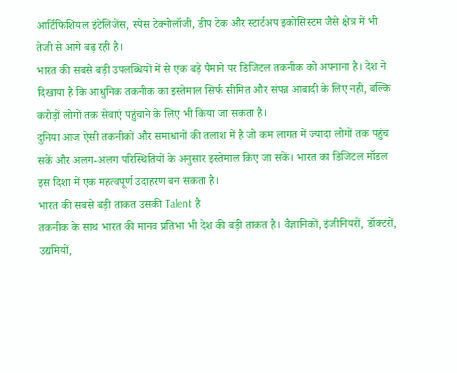आर्टिफिशियल इंटेलिजेंस, स्पेस टेक्नोलॉजी, डीप टेक और स्टार्टअप इकोसिस्टम जैसे क्षेत्र में भी तेजी से आगे बढ़ रही है।
भारत की सबसे बड़ी उपलब्धियों में से एक बड़े पैमाने पर डिजिटल तकनीक को अपनाना है। देश ने दिखाया है कि आधुनिक तकनीक का इस्तेमाल सिर्फ सीमित और संपन्न आबादी के लिए नहीं, बल्कि करोड़ों लोगों तक सेवाएं पहुंचाने के लिए भी किया जा सकता है।
दुनिया आज ऐसी तकनीकों और समाधानों की तलाश में है जो कम लागत में ज्यादा लोगों तक पहुंच सकें और अलग-अलग परिस्थितियों के अनुसार इस्तेमाल किए जा सकें। भारत का डिजिटल मॉडल इस दिशा में एक महत्वपूर्ण उदाहरण बन सकता है।
भारत की सबसे बड़ी ताकत उसकी Talent है
तकनीक के साथ भारत की मानव प्रतिभा भी देश की बड़ी ताकत है। वैज्ञानिकों, इंजीनियरों, डॉक्टरों, उद्यमियों,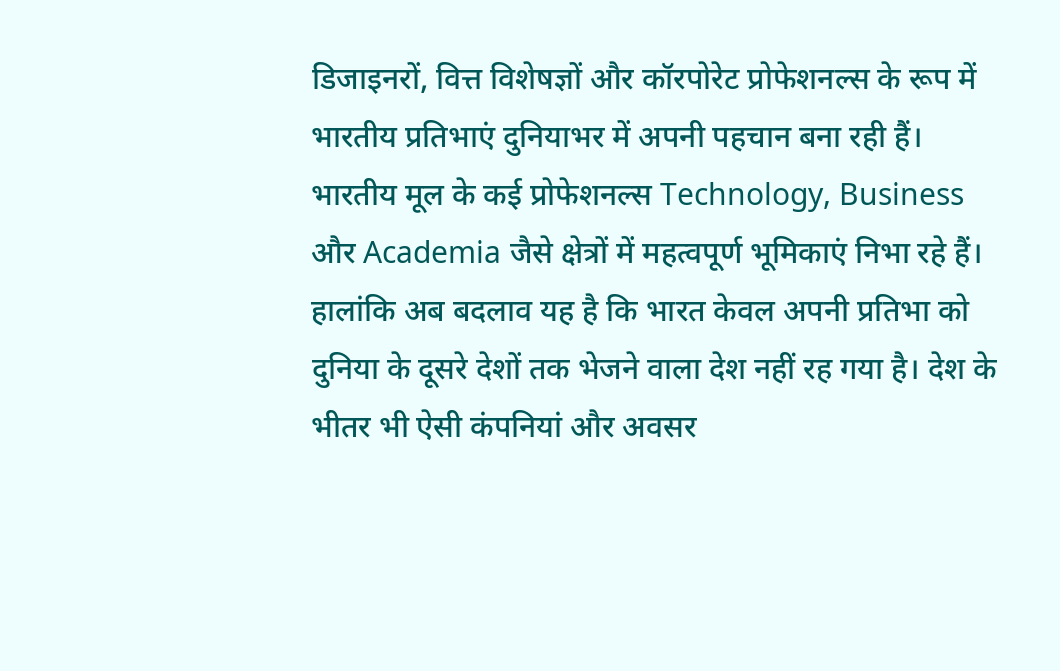डिजाइनरों, वित्त विशेषज्ञों और कॉरपोरेट प्रोफेशनल्स के रूप में भारतीय प्रतिभाएं दुनियाभर में अपनी पहचान बना रही हैं।
भारतीय मूल के कई प्रोफेशनल्स Technology, Business और Academia जैसे क्षेत्रों में महत्वपूर्ण भूमिकाएं निभा रहे हैं। हालांकि अब बदलाव यह है कि भारत केवल अपनी प्रतिभा को दुनिया के दूसरे देशों तक भेजने वाला देश नहीं रह गया है। देश के भीतर भी ऐसी कंपनियां और अवसर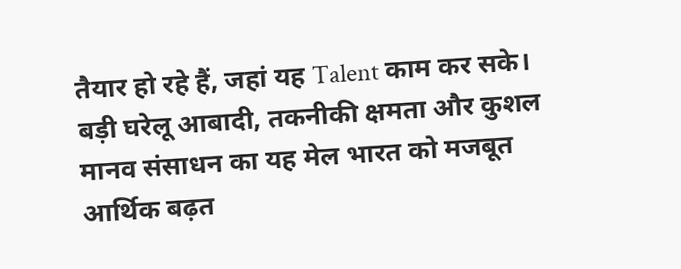तैयार हो रहे हैं, जहां यह Talent काम कर सके।
बड़ी घरेलू आबादी, तकनीकी क्षमता और कुशल मानव संसाधन का यह मेल भारत को मजबूत आर्थिक बढ़त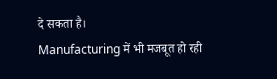दे सकता है।
Manufacturing में भी मजबूत हो रही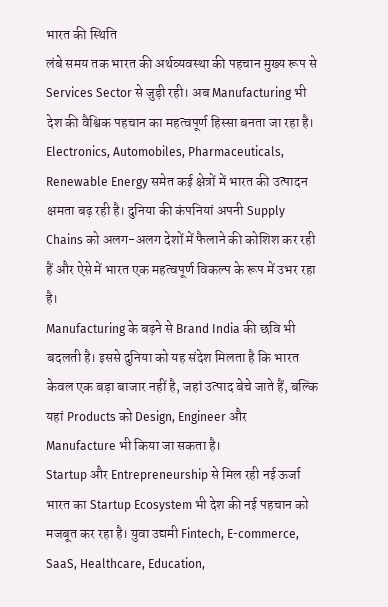भारत की स्थिति
लंबे समय तक भारत की अर्थव्यवस्था की पहचान मुख्य रूप से Services Sector से जुड़ी रही। अब Manufacturing भी देश की वैश्विक पहचान का महत्वपूर्ण हिस्सा बनता जा रहा है।
Electronics, Automobiles, Pharmaceuticals, Renewable Energy समेत कई क्षेत्रों में भारत की उत्पादन क्षमता बढ़ रही है। दुनिया की कंपनियां अपनी Supply Chains को अलग-अलग देशों में फैलाने की कोशिश कर रही हैं और ऐसे में भारत एक महत्वपूर्ण विकल्प के रूप में उभर रहा है।
Manufacturing के बढ़ने से Brand India की छवि भी बदलती है। इससे दुनिया को यह संदेश मिलता है कि भारत केवल एक बड़ा बाजार नहीं है, जहां उत्पाद बेचे जाते हैं, बल्कि यहां Products को Design, Engineer और Manufacture भी किया जा सकता है।
Startup और Entrepreneurship से मिल रही नई ऊर्जा
भारत का Startup Ecosystem भी देश की नई पहचान को मजबूत कर रहा है। युवा उद्यमी Fintech, E-commerce, SaaS, Healthcare, Education,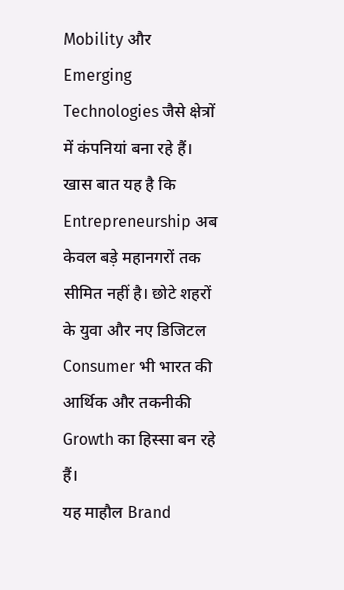Mobility और Emerging Technologies जैसे क्षेत्रों में कंपनियां बना रहे हैं।
खास बात यह है कि Entrepreneurship अब केवल बड़े महानगरों तक सीमित नहीं है। छोटे शहरों के युवा और नए डिजिटल Consumer भी भारत की आर्थिक और तकनीकी Growth का हिस्सा बन रहे हैं।
यह माहौल Brand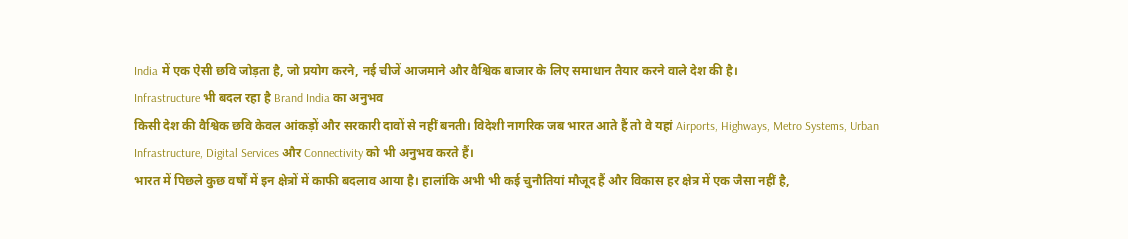India में एक ऐसी छवि जोड़ता है, जो प्रयोग करने, नई चीजें आजमाने और वैश्विक बाजार के लिए समाधान तैयार करने वाले देश की है।
Infrastructure भी बदल रहा है Brand India का अनुभव
किसी देश की वैश्विक छवि केवल आंकड़ों और सरकारी दावों से नहीं बनती। विदेशी नागरिक जब भारत आते हैं तो वे यहां Airports, Highways, Metro Systems, Urban Infrastructure, Digital Services और Connectivity को भी अनुभव करते हैं।
भारत में पिछले कुछ वर्षों में इन क्षेत्रों में काफी बदलाव आया है। हालांकि अभी भी कई चुनौतियां मौजूद हैं और विकास हर क्षेत्र में एक जैसा नहीं है,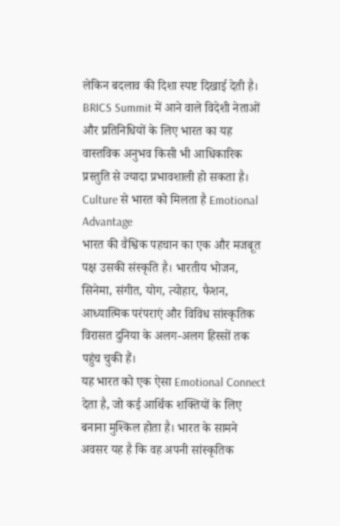लेकिन बदलाव की दिशा स्पष्ट दिखाई देती है।
BRICS Summit में आने वाले विदेशी नेताओं और प्रतिनिधियों के लिए भारत का यह वास्तविक अनुभव किसी भी आधिकारिक प्रस्तुति से ज्यादा प्रभावशाली हो सकता है।
Culture से भारत को मिलता है Emotional Advantage
भारत की वैश्विक पहचान का एक और मजबूत पक्ष उसकी संस्कृति है। भारतीय भोजन, सिनेमा, संगीत, योग, त्योहार, फैशन, आध्यात्मिक परंपराएं और विविध सांस्कृतिक विरासत दुनिया के अलग-अलग हिस्सों तक पहुंच चुकी हैं।
यह भारत को एक ऐसा Emotional Connect देता है, जो कई आर्थिक शक्तियों के लिए बनाना मुश्किल होता है। भारत के सामने अवसर यह है कि वह अपनी सांस्कृतिक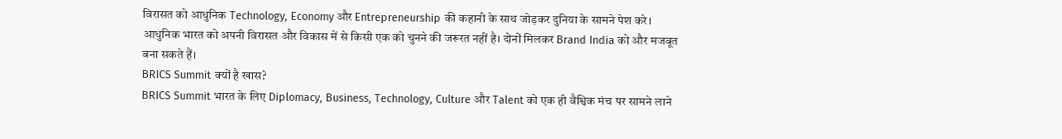विरासत को आधुनिक Technology, Economy और Entrepreneurship की कहानी के साथ जोड़कर दुनिया के सामने पेश करे।
आधुनिक भारत को अपनी विरासत और विकास में से किसी एक को चुनने की जरूरत नहीं है। दोनों मिलकर Brand India को और मजबूत बना सकते हैं।
BRICS Summit क्यों है खास?
BRICS Summit भारत के लिए Diplomacy, Business, Technology, Culture और Talent को एक ही वैश्विक मंच पर सामने लाने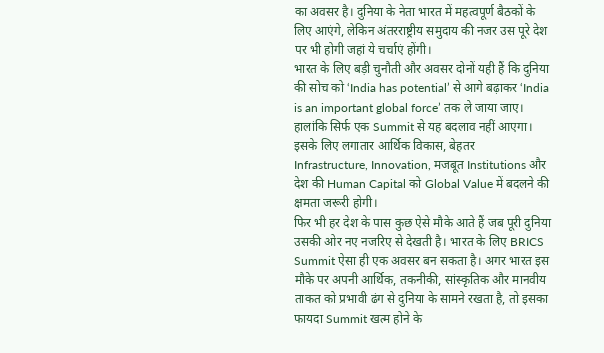का अवसर है। दुनिया के नेता भारत में महत्वपूर्ण बैठकों के लिए आएंगे, लेकिन अंतरराष्ट्रीय समुदाय की नजर उस पूरे देश पर भी होगी जहां ये चर्चाएं होंगी।
भारत के लिए बड़ी चुनौती और अवसर दोनों यही हैं कि दुनिया की सोच को ‘India has potential’ से आगे बढ़ाकर ‘India is an important global force’ तक ले जाया जाए।
हालांकि सिर्फ एक Summit से यह बदलाव नहीं आएगा। इसके लिए लगातार आर्थिक विकास, बेहतर Infrastructure, Innovation, मजबूत Institutions और देश की Human Capital को Global Value में बदलने की क्षमता जरूरी होगी।
फिर भी हर देश के पास कुछ ऐसे मौके आते हैं जब पूरी दुनिया उसकी ओर नए नजरिए से देखती है। भारत के लिए BRICS Summit ऐसा ही एक अवसर बन सकता है। अगर भारत इस मौके पर अपनी आर्थिक, तकनीकी, सांस्कृतिक और मानवीय ताकत को प्रभावी ढंग से दुनिया के सामने रखता है, तो इसका फायदा Summit खत्म होने के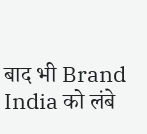बाद भी Brand India को लंबे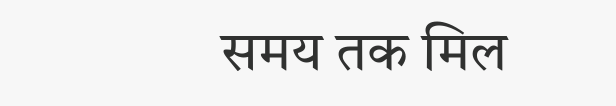समय तक मिल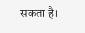सकता है।